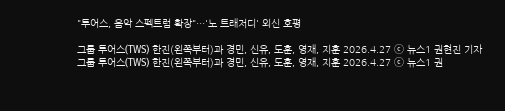"투어스, 음악 스펙트럼 확장"…'노 트래저디' 외신 호평

그룹 투어스(TWS) 한진(왼쪽부터)과 경민, 신유, 도훈, 영재, 지훈 2026.4.27 ⓒ 뉴스1 권현진 기자
그룹 투어스(TWS) 한진(왼쪽부터)과 경민, 신유, 도훈, 영재, 지훈 2026.4.27 ⓒ 뉴스1 권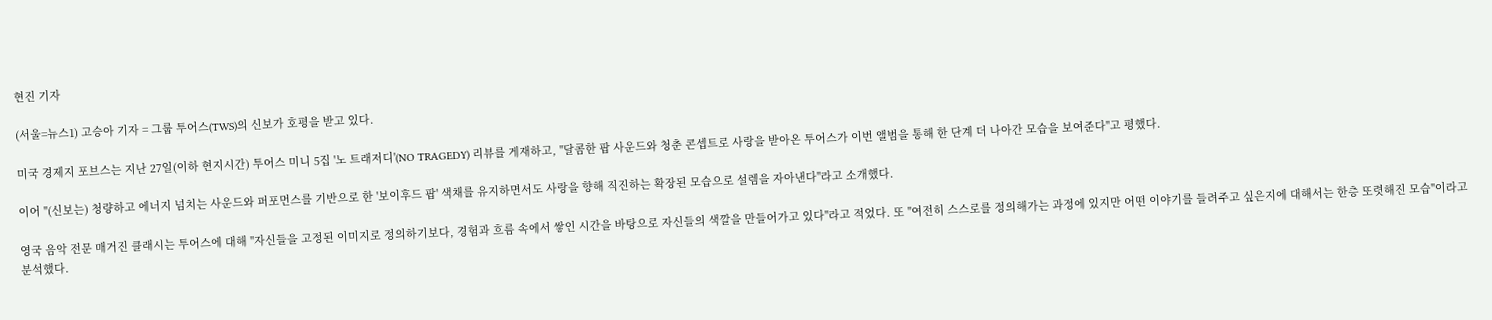현진 기자

(서울=뉴스1) 고승아 기자 = 그룹 투어스(TWS)의 신보가 호평을 받고 있다.

미국 경제지 포브스는 지난 27일(이하 현지시간) 투어스 미니 5집 '노 트래저디'(NO TRAGEDY) 리뷰를 게재하고, "달콤한 팝 사운드와 청춘 콘셉트로 사랑을 받아온 투어스가 이번 앨범을 통해 한 단계 더 나아간 모습을 보여준다"고 평했다.

이어 "(신보는) 청량하고 에너지 넘치는 사운드와 퍼포먼스를 기반으로 한 '보이후드 팝' 색채를 유지하면서도 사랑을 향해 직진하는 확장된 모습으로 설렘을 자아낸다"라고 소개했다.

영국 음악 전문 매거진 클래시는 투어스에 대해 "자신들을 고정된 이미지로 정의하기보다, 경험과 흐름 속에서 쌓인 시간을 바탕으로 자신들의 색깔을 만들어가고 있다"라고 적었다. 또 "여전히 스스로를 정의해가는 과정에 있지만 어떤 이야기를 들려주고 싶은지에 대해서는 한층 또렷해진 모습"이라고 분석했다.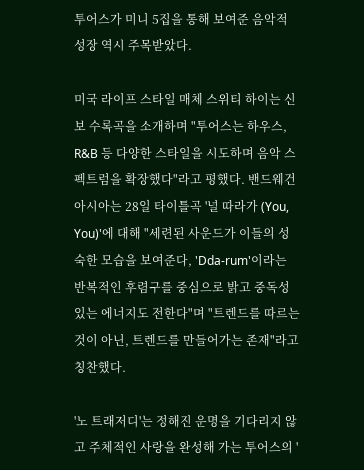투어스가 미니 5집을 통해 보여준 음악적 성장 역시 주목받았다.

미국 라이프 스타일 매체 스위티 하이는 신보 수록곡을 소개하며 "투어스는 하우스, R&B 등 다양한 스타일을 시도하며 음악 스펙트럼을 확장했다"라고 평했다. 밴드웨건 아시아는 28일 타이틀곡 '널 따라가 (You, You)'에 대해 "세련된 사운드가 이들의 성숙한 모습을 보여준다, 'Dda-rum'이라는 반복적인 후렴구를 중심으로 밝고 중독성 있는 에너지도 전한다"며 "트렌드를 따르는 것이 아닌, 트렌드를 만들어가는 존재"라고 칭찬했다.

'노 트래저디'는 정해진 운명을 기다리지 않고 주체적인 사랑을 완성해 가는 투어스의 '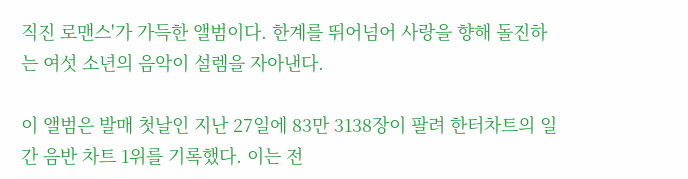직진 로맨스'가 가득한 앨범이다. 한계를 뛰어넘어 사랑을 향해 돌진하는 여섯 소년의 음악이 설렘을 자아낸다.

이 앨범은 발매 첫날인 지난 27일에 83만 3138장이 팔려 한터차트의 일간 음반 차트 1위를 기록했다. 이는 전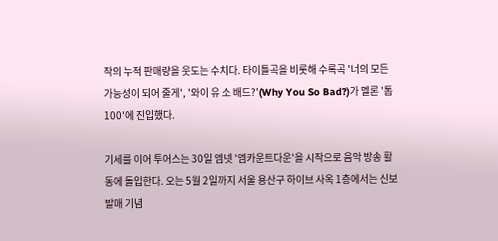작의 누적 판매량을 웃도는 수치다. 타이틀곡을 비롯해 수록곡 '너의 모든 가능성이 되어 줄게', '와이 유 소 배드?'(Why You So Bad?)가 멜론 '톱 100'에 진입했다.

기세를 이어 투어스는 30일 엠넷 '엠카운트다운'을 시작으로 음악 방송 활동에 돌입한다. 오는 5월 2일까지 서울 용산구 하이브 사옥 1층에서는 신보 발매 기념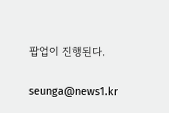팝업이 진행된다.

seunga@news1.kr